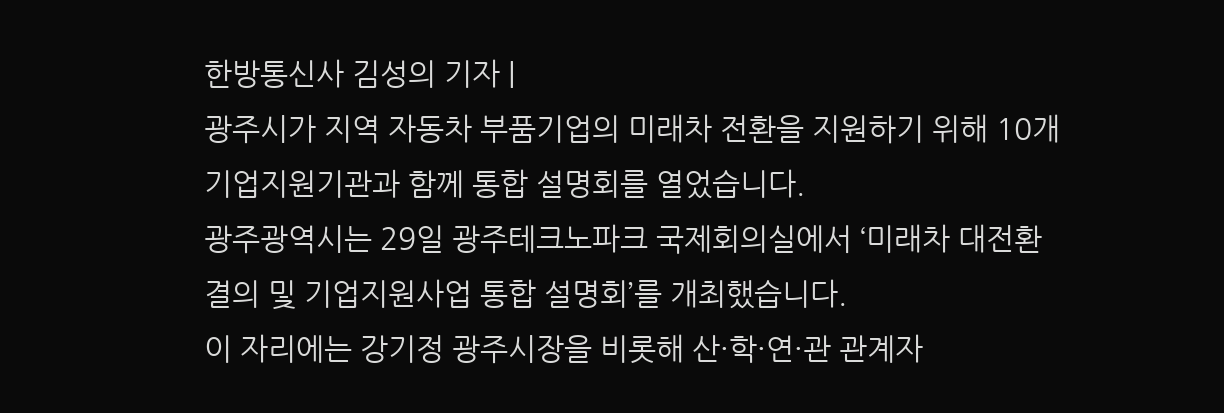한방통신사 김성의 기자 |
광주시가 지역 자동차 부품기업의 미래차 전환을 지원하기 위해 10개 기업지원기관과 함께 통합 설명회를 열었습니다.
광주광역시는 29일 광주테크노파크 국제회의실에서 ‘미래차 대전환 결의 및 기업지원사업 통합 설명회’를 개최했습니다.
이 자리에는 강기정 광주시장을 비롯해 산·학·연·관 관계자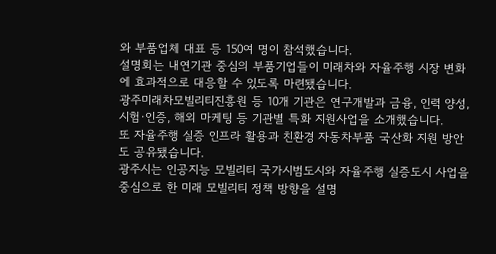와 부품업체 대표 등 150여 명이 참석했습니다.
설명회는 내연기관 중심의 부품기업들이 미래차와 자율주행 시장 변화에 효과적으로 대응할 수 있도록 마련됐습니다.
광주미래차모빌리티진흥원 등 10개 기관은 연구개발과 금융, 인력 양성, 시험·인증, 해외 마케팅 등 기관별 특화 지원사업을 소개했습니다.
또 자율주행 실증 인프라 활용과 친환경 자동차부품 국산화 지원 방안도 공유됐습니다.
광주시는 인공지능 모빌리티 국가시범도시와 자율주행 실증도시 사업을 중심으로 한 미래 모빌리티 정책 방향을 설명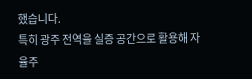했습니다.
특히 광주 전역을 실증 공간으로 활용해 자율주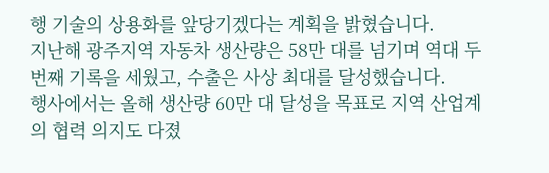행 기술의 상용화를 앞당기겠다는 계획을 밝혔습니다.
지난해 광주지역 자동차 생산량은 58만 대를 넘기며 역대 두 번째 기록을 세웠고, 수출은 사상 최대를 달성했습니다.
행사에서는 올해 생산량 60만 대 달성을 목표로 지역 산업계의 협력 의지도 다졌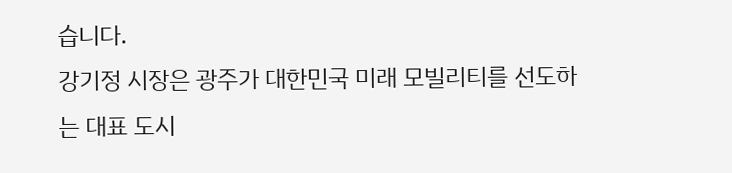습니다.
강기정 시장은 광주가 대한민국 미래 모빌리티를 선도하는 대표 도시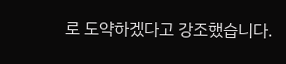로 도약하겠다고 강조했습니다.